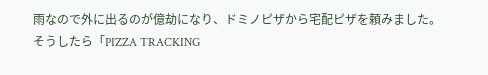雨なので外に出るのが億劫になり、ドミノピザから宅配ピザを頼みました。
そうしたら「PIZZA TRACKING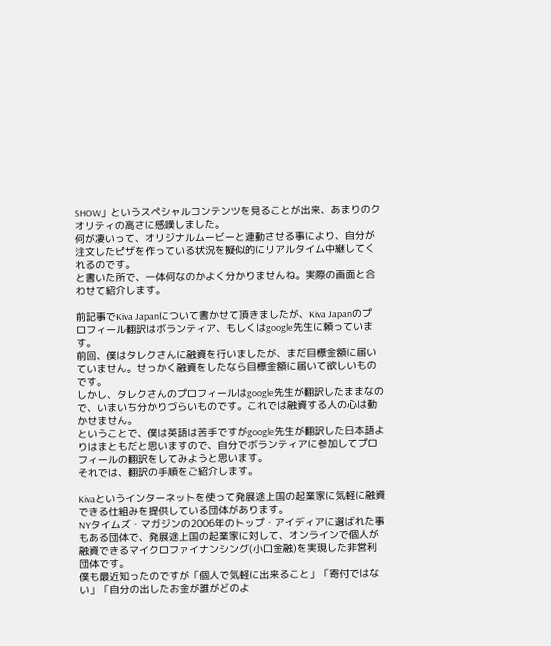SHOW」というスペシャルコンテンツを見ることが出来、あまりのクオリティの高さに感嘆しました。
何が凄いって、オリジナルムービーと連動させる事により、自分が注文したピザを作っている状況を擬似的にリアルタイム中継してくれるのです。
と書いた所で、一体何なのかよく分かりませんね。実際の画面と合わせて紹介します。

前記事でKiva Japanについて書かせて頂きましたが、Kiva Japanのプロフィール翻訳はボランティア、もしくはgoogle先生に頼っています。
前回、僕はタレクさんに融資を行いましたが、まだ目標金額に届いていません。せっかく融資をしたなら目標金額に届いて欲しいものです。
しかし、タレクさんのプロフィールはgoogle先生が翻訳したままなので、いまいち分かりづらいものです。これでは融資する人の心は動かせません。
ということで、僕は英語は苦手ですがgoogle先生が翻訳した日本語よりはまともだと思いますので、自分でボランティアに参加してプロフィールの翻訳をしてみようと思います。
それでは、翻訳の手順をご紹介します。

Kivaというインターネットを使って発展途上国の起業家に気軽に融資できる仕組みを提供している団体があります。
NYタイムズ・マガジンの2006年のトップ・アイディアに選ばれた事もある団体で、発展途上国の起業家に対して、オンラインで個人が融資できるマイクロファイナンシング(小口金融)を実現した非営利団体です。
僕も最近知ったのですが「個人で気軽に出来ること」「寄付ではない」「自分の出したお金が誰がどのよ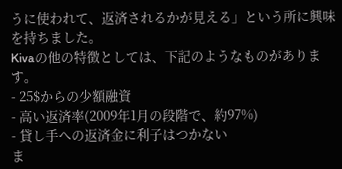うに使われて、返済されるかが見える」という所に興味を持ちました。
Kivaの他の特徴としては、下記のようなものがあります。
- 25$からの少額融資
- 高い返済率(2009年1月の段階で、約97%)
- 貸し手への返済金に利子はつかない
ま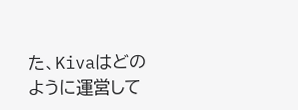た、Kivaはどのように運営して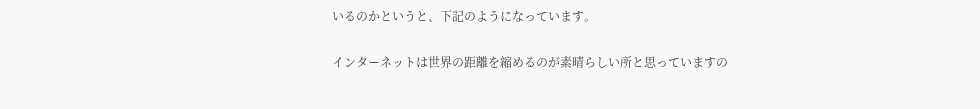いるのかというと、下記のようになっています。

インターネットは世界の距離を縮めるのが素晴らしい所と思っていますの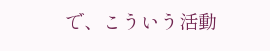で、こういう活動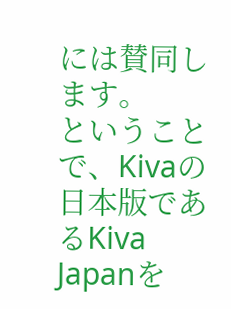には賛同します。
ということで、Kivaの日本版であるKiva Japanを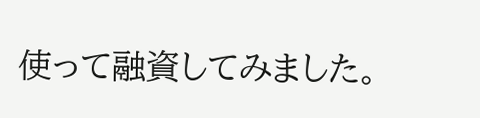使って融資してみました。